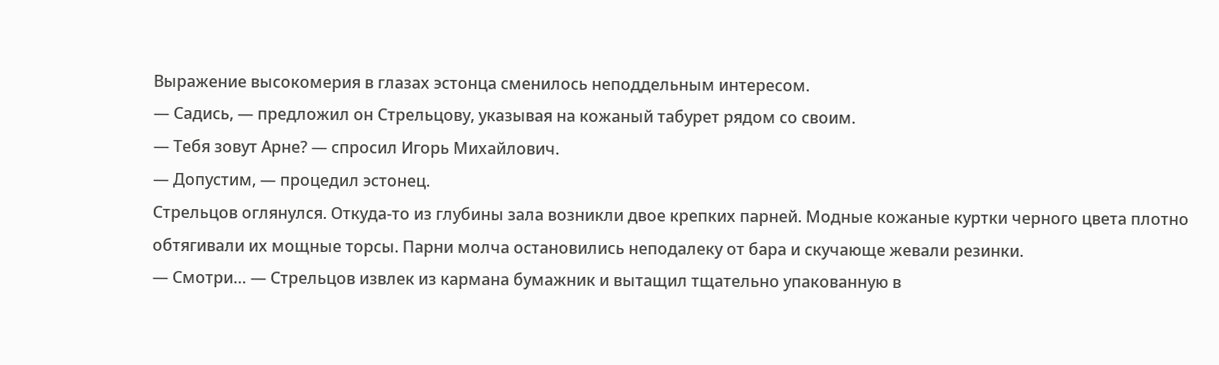Выражение высокомерия в глазах эстонца сменилось неподдельным интересом.
— Садись, — предложил он Стрельцову, указывая на кожаный табурет рядом со своим.
— Тебя зовут Арне? — спросил Игорь Михайлович.
— Допустим, — процедил эстонец.
Стрельцов оглянулся. Откуда-то из глубины зала возникли двое крепких парней. Модные кожаные куртки черного цвета плотно обтягивали их мощные торсы. Парни молча остановились неподалеку от бара и скучающе жевали резинки.
— Смотри… — Стрельцов извлек из кармана бумажник и вытащил тщательно упакованную в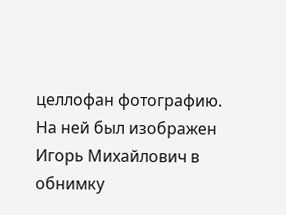целлофан фотографию. На ней был изображен Игорь Михайлович в обнимку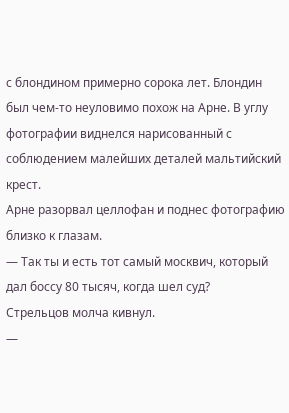с блондином примерно сорока лет. Блондин был чем-то неуловимо похож на Арне. В углу фотографии виднелся нарисованный с соблюдением малейших деталей мальтийский крест.
Арне разорвал целлофан и поднес фотографию близко к глазам.
— Так ты и есть тот самый москвич, который дал боссу 80 тысяч, когда шел суд?
Стрельцов молча кивнул.
—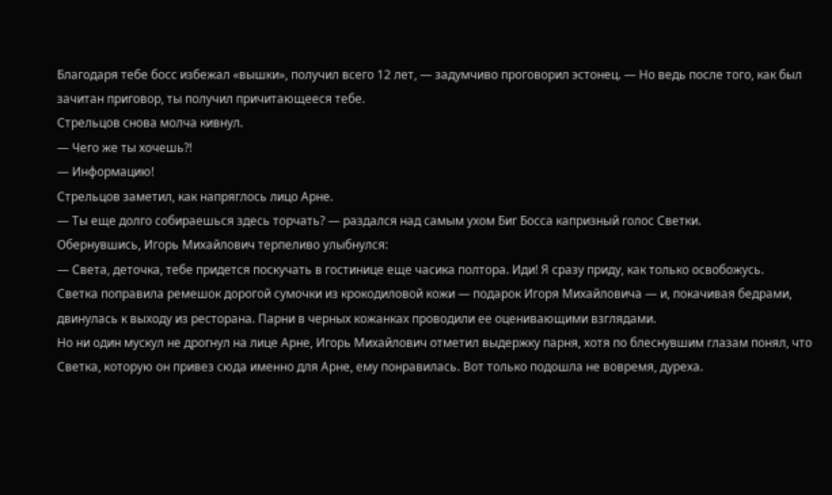Благодаря тебе босс избежал «вышки», получил всего 12 лет, — задумчиво проговорил эстонец. — Но ведь после того, как был зачитан приговор, ты получил причитающееся тебе.
Стрельцов снова молча кивнул.
— Чего же ты хочешь?!
— Информацию!
Стрельцов заметил, как напряглось лицо Арне.
— Ты еще долго собираешься здесь торчать? — раздался над самым ухом Биг Босса капризный голос Светки.
Обернувшись, Игорь Михайлович терпеливо улыбнулся:
— Света, деточка, тебе придется поскучать в гостинице еще часика полтора. Иди! Я сразу приду, как только освобожусь.
Светка поправила ремешок дорогой сумочки из крокодиловой кожи — подарок Игоря Михайловича — и, покачивая бедрами, двинулась к выходу из ресторана. Парни в черных кожанках проводили ее оценивающими взглядами.
Но ни один мускул не дрогнул на лице Арне, Игорь Михайлович отметил выдержку парня, хотя по блеснувшим глазам понял, что Светка, которую он привез сюда именно для Арне, ему понравилась. Вот только подошла не вовремя, дуреха.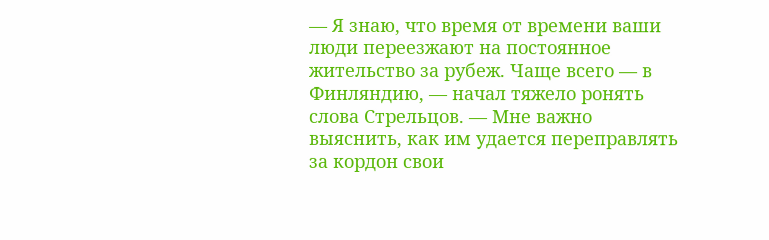— Я знаю, что время от времени ваши люди переезжают на постоянное жительство за рубеж. Чаще всего — в Финляндию, — начал тяжело ронять слова Стрельцов. — Мне важно выяснить, как им удается переправлять за кордон свои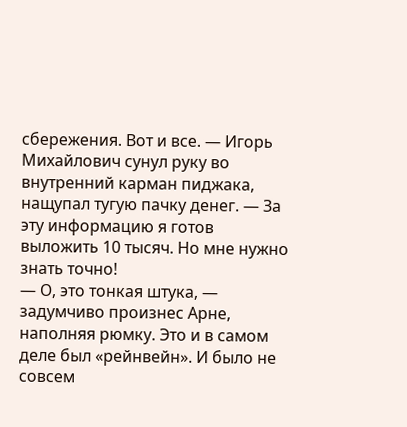сбережения. Вот и все. — Игорь Михайлович сунул руку во внутренний карман пиджака, нащупал тугую пачку денег. — За эту информацию я готов выложить 10 тысяч. Но мне нужно знать точно!
— О, это тонкая штука, — задумчиво произнес Арне, наполняя рюмку. Это и в самом деле был «рейнвейн». И было не совсем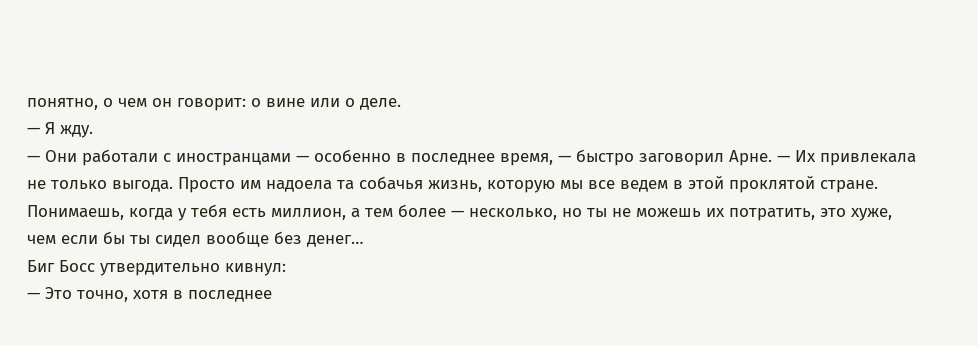понятно, о чем он говорит: о вине или о деле.
— Я жду.
— Они работали с иностранцами — особенно в последнее время, — быстро заговорил Арне. — Их привлекала не только выгода. Просто им надоела та собачья жизнь, которую мы все ведем в этой проклятой стране. Понимаешь, когда у тебя есть миллион, а тем более — несколько, но ты не можешь их потратить, это хуже, чем если бы ты сидел вообще без денег…
Биг Босс утвердительно кивнул:
— Это точно, хотя в последнее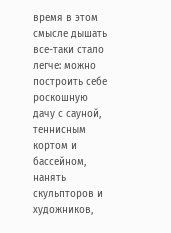время в этом смысле дышать все-таки стало легче: можно построить себе роскошную дачу с сауной, теннисным кортом и бассейном, нанять скульпторов и художников,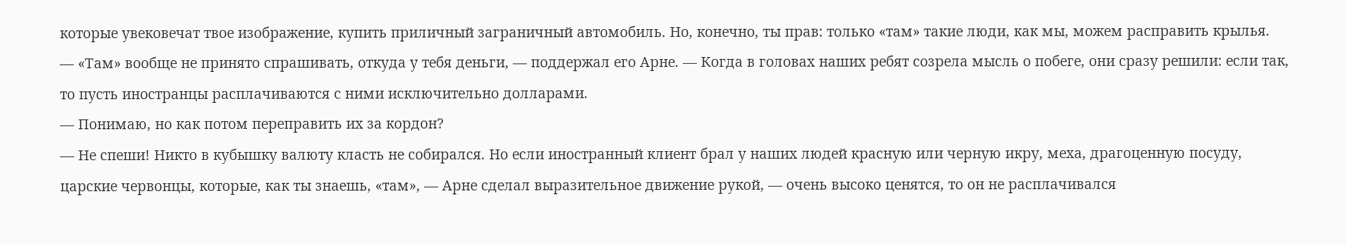которые увековечат твое изображение, купить приличный заграничный автомобиль. Но, конечно, ты прав: только «там» такие люди, как мы, можем расправить крылья.
— «Там» вообще не принято спрашивать, откуда у тебя деньги, — поддержал его Арне. — Когда в головах наших ребят созрела мысль о побеге, они сразу решили: если так, то пусть иностранцы расплачиваются с ними исключительно долларами.
— Понимаю, но как потом переправить их за кордон?
— Не спеши! Никто в кубышку валюту класть не собирался. Но если иностранный клиент брал у наших людей красную или черную икру, меха, драгоценную посуду, царские червонцы, которые, как ты знаешь, «там», — Арне сделал выразительное движение рукой, — очень высоко ценятся, то он не расплачивался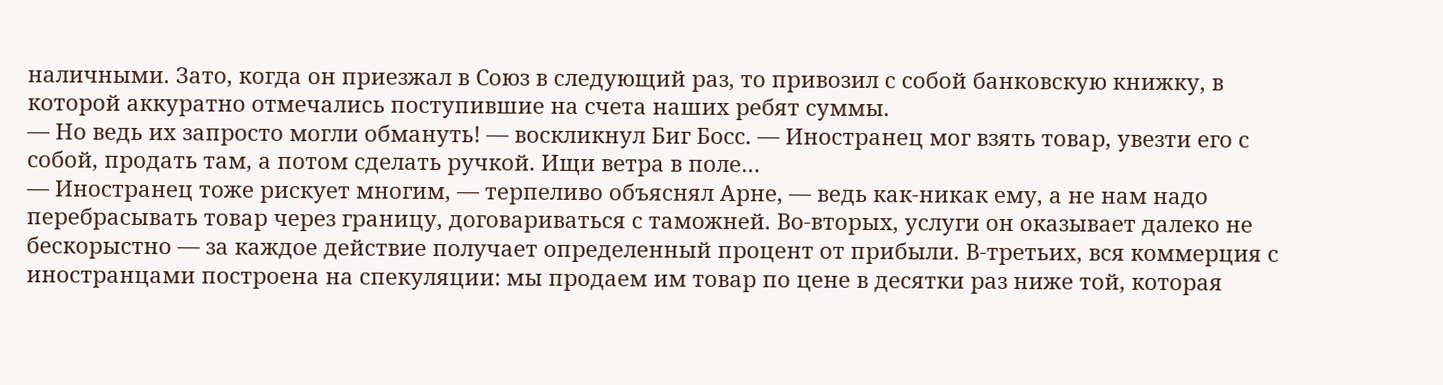наличными. Зато, когда он приезжал в Союз в следующий раз, то привозил с собой банковскую книжку, в которой аккуратно отмечались поступившие на счета наших ребят суммы.
— Но ведь их запросто могли обмануть! — воскликнул Биг Босс. — Иностранец мог взять товар, увезти его с собой, продать там, а потом сделать ручкой. Ищи ветра в поле…
— Иностранец тоже рискует многим, — терпеливо объяснял Арне, — ведь как-никак ему, а не нам надо перебрасывать товар через границу, договариваться с таможней. Во-вторых, услуги он оказывает далеко не бескорыстно — за каждое действие получает определенный процент от прибыли. В-третьих, вся коммерция с иностранцами построена на спекуляции: мы продаем им товар по цене в десятки раз ниже той, которая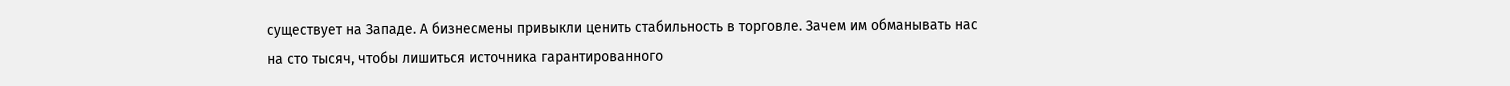существует на Западе. А бизнесмены привыкли ценить стабильность в торговле. Зачем им обманывать нас на сто тысяч, чтобы лишиться источника гарантированного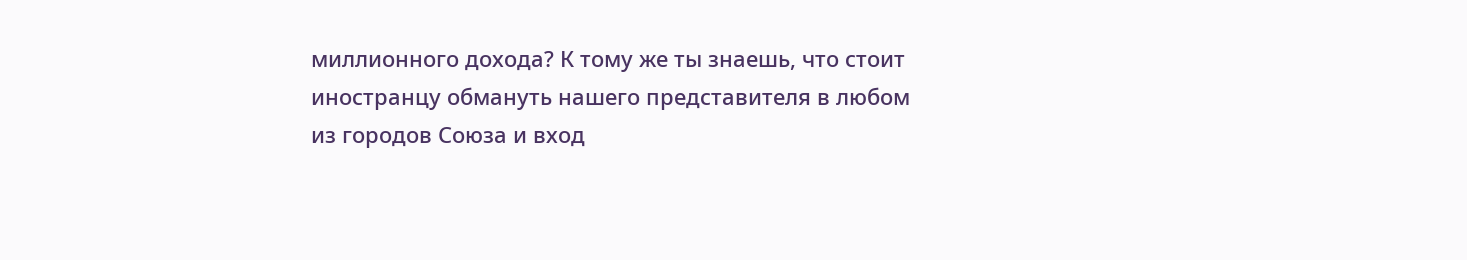миллионного дохода? К тому же ты знаешь, что стоит иностранцу обмануть нашего представителя в любом из городов Союза и вход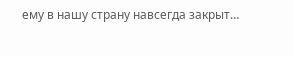ему в нашу страну навсегда закрыт…